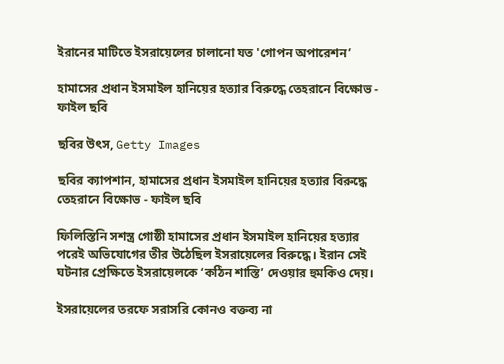ইরানের মাটিতে ইসরায়েলের চালানো যত 'গোপন অপারেশন’

হামাসের প্রধান ইসমাইল হানিয়ের হত্যার বিরুদ্ধে তেহরানে বিক্ষোভ - ফাইল ছবি

ছবির উৎস, Getty Images

ছবির ক্যাপশান, হামাসের প্রধান ইসমাইল হানিয়ের হত্যার বিরুদ্ধে তেহরানে বিক্ষোভ - ফাইল ছবি

ফিলিস্তিনি সশস্ত্র গোষ্ঠী হামাসের প্রধান ইসমাইল হানিয়ের হত্যার পরেই অভিযোগের তীর উঠেছিল ইসরায়েলের বিরুদ্ধে। ইরান সেই ঘটনার প্রেক্ষিতে ইসরায়েলকে ‘কঠিন শাস্তি’ দেওয়ার হুমকিও দেয়।

ইসরায়েলের তরফে সরাসরি কোনও বক্তব্য না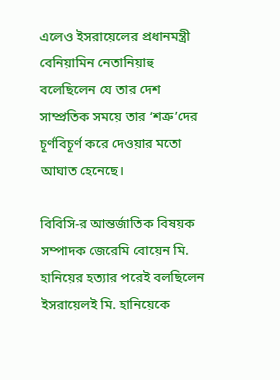এলেও ইসরায়েলের প্রধানমন্ত্রী বেনিয়ামিন নেতানিয়াহু বলেছিলেন যে তার দেশ সাম্প্রতিক সময়ে তার ‘শত্রু’দের চূর্ণবিচূর্ণ করে দেওয়ার মতো আঘাত হেনেছে।

বিবিসি-র আন্তর্জাতিক বিষয়ক সম্পাদক জেরেমি বোয়েন মি. হানিয়ের হত্যার পরেই বলছিলেন ইসরায়েলই মি. হানিয়েকে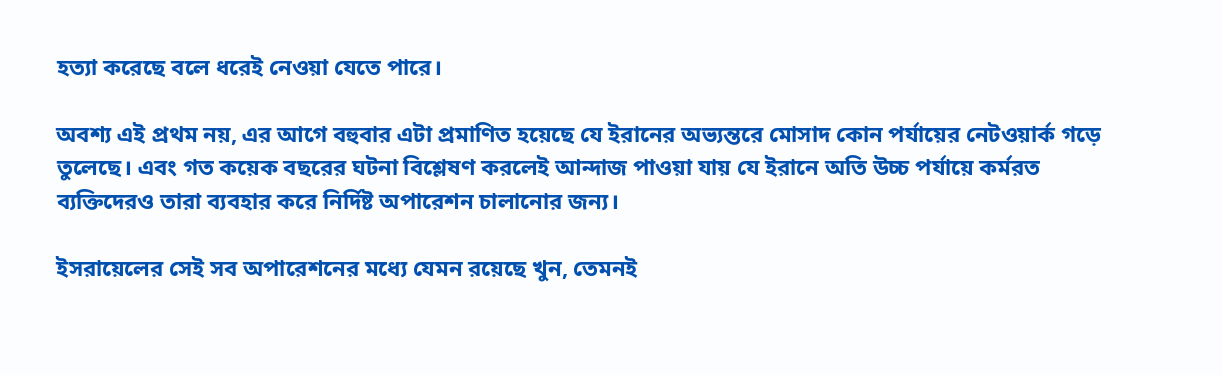হত্যা করেছে বলে ধরেই নেওয়া যেতে পারে।

অবশ্য এই প্রথম নয়, এর আগে বহুবার এটা প্রমাণিত হয়েছে যে ইরানের অভ্যন্তরে মোসাদ কোন পর্যায়ের নেটওয়ার্ক গড়ে তুলেছে। এবং গত কয়েক বছরের ঘটনা বিশ্লেষণ করলেই আন্দাজ পাওয়া যায় যে ইরানে অতি উচ্চ পর্যায়ে কর্মরত ব্যক্তিদেরও তারা ব্যবহার করে নির্দিষ্ট অপারেশন চালানোর জন্য।

ইসরায়েলের সেই সব অপারেশনের মধ্যে যেমন রয়েছে খুন, তেমনই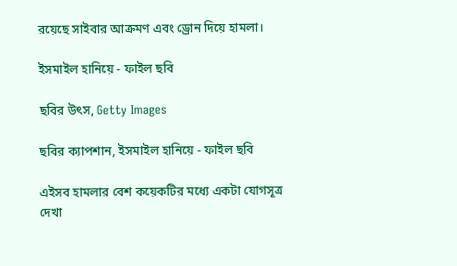রয়েছে সাইবার আক্রমণ এবং ড্রোন দিয়ে হামলা।

ইসমাইল হানিয়ে - ফাইল ছবি

ছবির উৎস, Getty Images

ছবির ক্যাপশান, ইসমাইল হানিয়ে - ফাইল ছবি

এইসব হামলার বেশ কয়েকটির মধ্যে একটা যোগসূত্র দেখা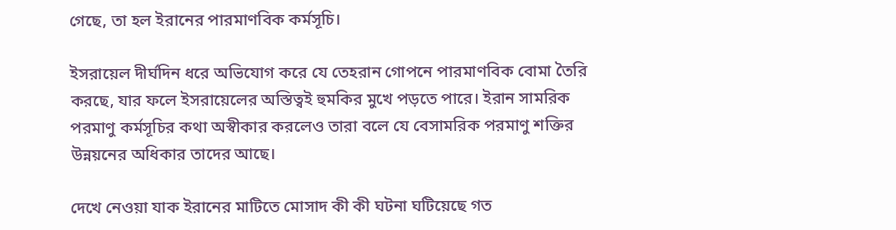গেছে, তা হল ইরানের পারমাণবিক কর্মসূচি।

ইসরায়েল দীর্ঘদিন ধরে অভিযোগ করে যে তেহরান গোপনে পারমাণবিক বোমা তৈরি করছে, যার ফলে ইসরায়েলের অস্তিত্বই হুমকির মুখে পড়তে পারে। ইরান সামরিক পরমাণু কর্মসূচির কথা অস্বীকার করলেও তারা বলে যে বেসামরিক পরমাণু শক্তির উন্নয়নের অধিকার তাদের আছে।

দেখে নেওয়া যাক ইরানের মাটিতে মোসাদ কী কী ঘটনা ঘটিয়েছে গত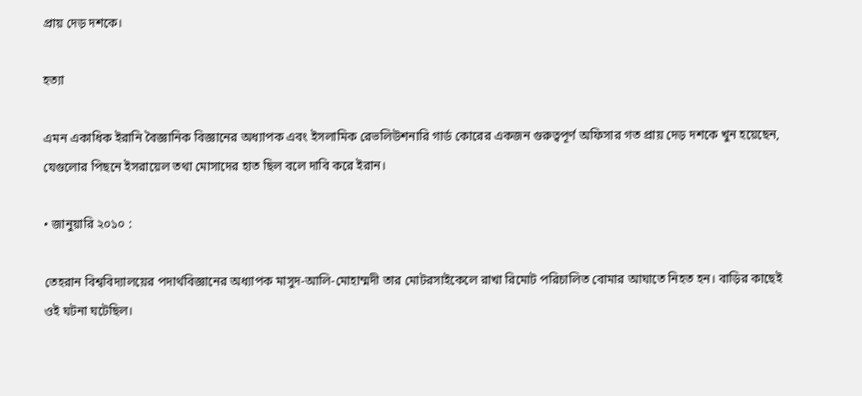প্রায় দেড় দশকে।

হত্যা

এমন একাধিক ইরানি বৈজ্ঞানিক বিজ্ঞানের অধ্যাপক এবং ইসলামিক রেভলিউশনারি গার্ড কোরের একজন গুরুত্বপূর্ণ অফিসার গত প্রায় দেড় দশকে খুন হয়েছেন, যেগুলোর পিছনে ইসরায়েল তথা মোসাদের হাত ছিল বলে দাবি করে ইরান।

• জানুয়ারি ২০১০ :

তেহরান বিশ্ববিদ্যালয়ের পদার্থবিজ্ঞানের অধ্যাপক মাসুদ-আলি-মোহাম্মদী তার মোটরসাইকেলে রাখা রিমোট পরিচালিত বোমার আঘাতে নিহত হন। বাড়ির কাছেই ওই ঘটনা ঘটেছিল।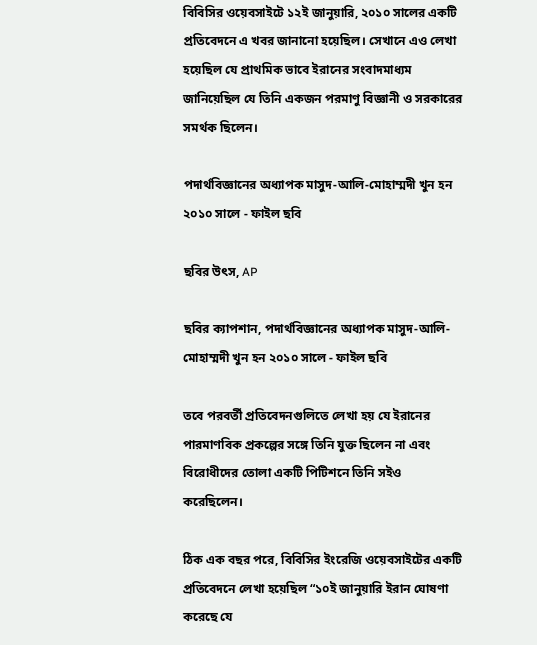বিবিসির ওয়েবসাইটে ১২ই জানুয়ারি, ২০১০ সালের একটি প্রতিবেদনে এ খবর জানানো হয়েছিল। সেখানে এও লেখা হয়েছিল যে প্রাথমিক ভাবে ইরানের সংবাদমাধ্যম জানিয়েছিল যে তিনি একজন পরমাণু বিজ্ঞানী ও সরকারের সমর্থক ছিলেন।

পদার্থবিজ্ঞানের অধ্যাপক মাসুদ-আলি-মোহাম্মদী খুন হন ২০১০ সালে - ফাইল ছবি

ছবির উৎস, AP

ছবির ক্যাপশান, পদার্থবিজ্ঞানের অধ্যাপক মাসুদ-আলি-মোহাম্মদী খুন হন ২০১০ সালে - ফাইল ছবি

তবে পরবর্তী প্রতিবেদনগুলিতে লেখা হয় যে ইরানের পারমাণবিক প্রকল্পের সঙ্গে তিনি যুক্ত ছিলেন না এবং বিরোধীদের তোলা একটি পিটিশনে তিনি সইও করেছিলেন।

ঠিক এক বছর পরে, বিবিসির ইংরেজি ওয়েবসাইটের একটি প্রতিবেদনে লেখা হয়েছিল “১০ই জানুয়ারি ইরান ঘোষণা করেছে যে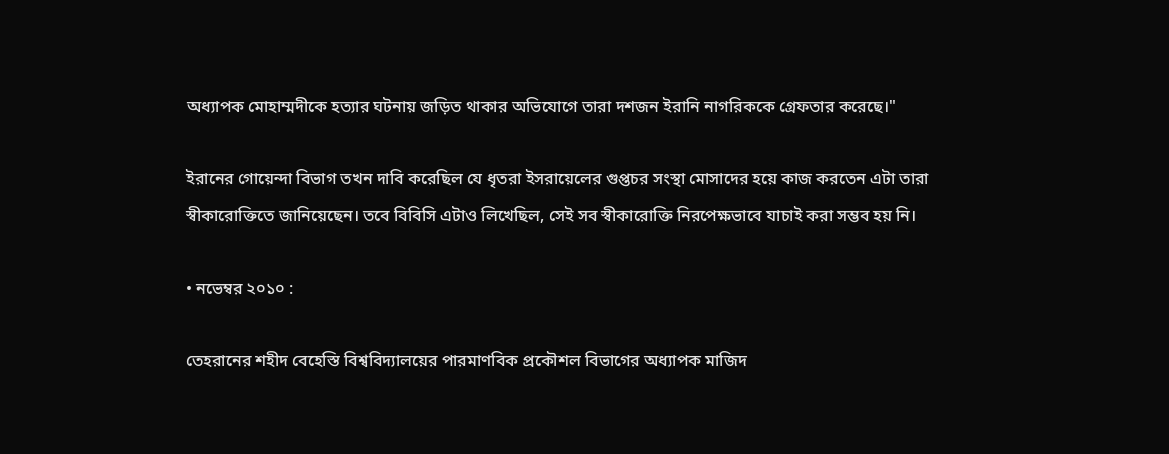অধ্যাপক মোহাম্মদীকে হত্যার ঘটনায় জড়িত থাকার অভিযোগে তারা দশজন ইরানি নাগরিককে গ্রেফতার করেছে।"

ইরানের গোয়েন্দা বিভাগ তখন দাবি করেছিল যে ধৃতরা ইসরায়েলের গুপ্তচর সংস্থা মোসাদের হয়ে কাজ করতেন এটা তারা স্বীকারোক্তিতে জানিয়েছেন। তবে বিবিসি এটাও লিখেছিল, সেই সব স্বীকারোক্তি নিরপেক্ষভাবে যাচাই করা সম্ভব হয় নি।

• নভেম্বর ২০১০ :

তেহরানের শহীদ বেহেস্তি বিশ্ববিদ্যালয়ের পারমাণবিক প্রকৌশল বিভাগের অধ্যাপক মাজিদ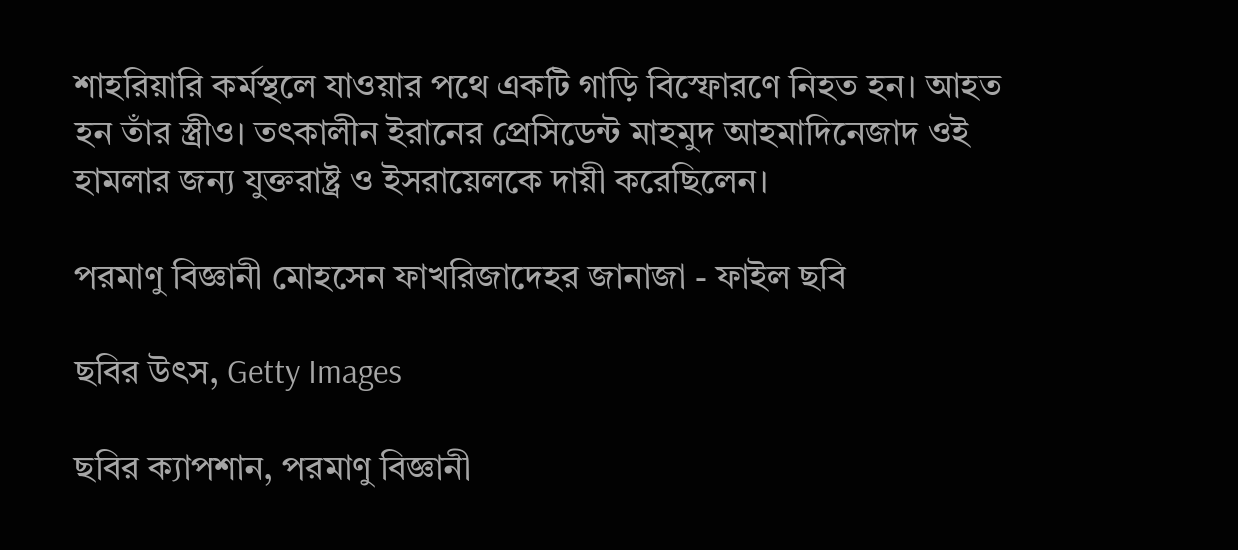শাহরিয়ারি কর্মস্থলে যাওয়ার পথে একটি গাড়ি বিস্ফোরণে নিহত হন। আহত হন তাঁর স্ত্রীও। তৎকালীন ইরানের প্রেসিডেন্ট মাহমুদ আহমাদিনেজাদ ওই হামলার জন্য যুক্তরাষ্ট্র ও ইসরায়েলকে দায়ী করেছিলেন।

পরমাণু বিজ্ঞানী মোহসেন ফাখরিজাদেহর জানাজা - ফাইল ছবি

ছবির উৎস, Getty Images

ছবির ক্যাপশান, পরমাণু বিজ্ঞানী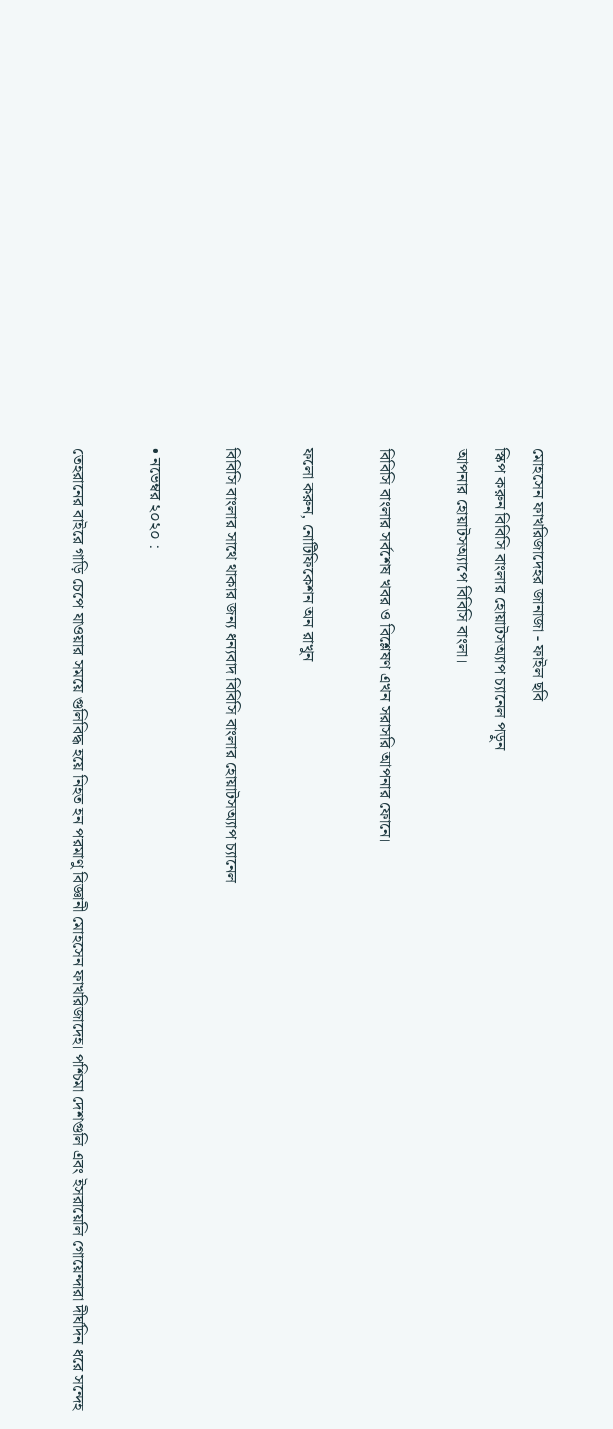মোহসেন ফাখরিজাদেহর জানাজা - ফাইল ছবি
স্কিপ করুন বিবিসি বাংলার হোয়াটসঅ্যাপ চ্যানেল পড়ুন
আপনার হোয়াটসঅ্যাপে বিবিসি বাংলা।

বিবিসি বাংলার সর্বশেষ খবর ও বিশ্লেষণ এখন সরাসরি আপনার ফোনে।

ফলো করুন, নোটিফিকেশন অন রাখুন

বিবিসি বাংলার সাথে থাকার জন্য ধন্যবাদ বিবিসি বাংলার হোয়াটসঅ্যাপ চ্যানেল

• নভেম্বর ২০২০ :

তেহরানের বাইরে গাড়ি চেপে যাওয়ার সময়ে গুলিবিদ্ধ হয়ে নিহত হন পরমাণু বিজ্ঞানী মোহসেন ফাখরিজাদেহ। পশ্চিমা দেশগুলি এবং ইসরায়েলি গোয়েন্দারা দীর্ঘদিন ধরে সন্দেহ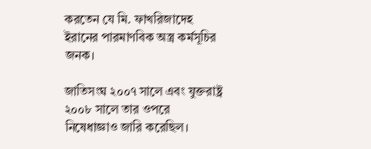করতেন যে মি. ফাখরিজাদেহ ইরানের পারমাণবিক অস্ত্র কর্মসূচির জনক।

জাতিসংঘ ২০০৭ সালে এবং যুক্তরাষ্ট্র ২০০৮ সালে তার ওপরে নিষেধাজ্ঞাও জারি করেছিল।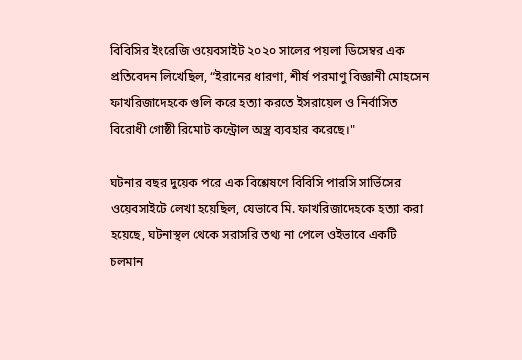বিবিসির ইংরেজি ওয়েবসাইট ২০২০ সালের পয়লা ডিসেম্বর এক প্রতিবেদন লিখেছিল, “ইরানের ধারণা, শীর্ষ পরমাণু বিজ্ঞানী মোহসেন ফাখরিজাদেহকে গুলি করে হত্যা করতে ইসরায়েল ও নির্বাসিত বিরোধী গোষ্ঠী রিমোট কন্ট্রোল অস্ত্র ব্যবহার করেছে।"

ঘটনার বছর দুয়েক পরে এক বিশ্লেষণে বিবিসি পারসি সার্ভিসের ওয়েবসাইটে লেখা হয়েছিল, যেভাবে মি. ফাখরিজাদেহকে হত্যা করা হয়েছে, ঘটনাস্থল থেকে সরাসরি তথ্য না পেলে ওইভাবে একটি চলমান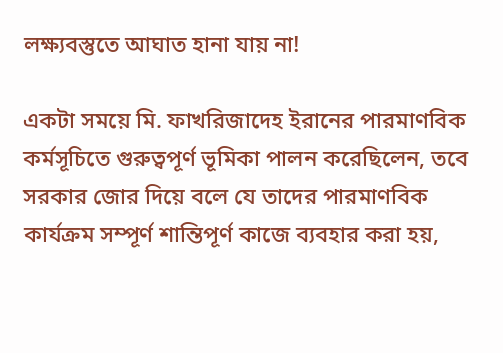লক্ষ্যবস্তুতে আঘাত হানা যায় না!

একটা সময়ে মি. ফাখরিজাদেহ ইরানের পারমাণবিক কর্মসূচিতে গুরুত্বপূর্ণ ভূমিকা পালন করেছিলেন, তবে সরকার জোর দিয়ে বলে যে তাদের পারমাণবিক কার্যক্রম সম্পূর্ণ শান্তিপূর্ণ কাজে ব্যবহার করা হয়,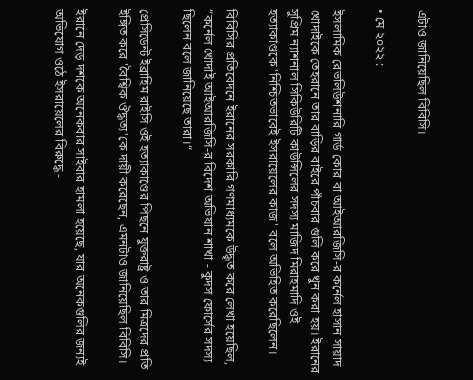এটাও জানিয়েছিল বিবিসি।

• মে ২০২২ :

ইসলামিক রেভলিউশনারি গার্ড কোর বা আইআরজিসি-র কর্নেল হাসান সায়াদ খোদাইকে তেহরানে তার বাড়ির বাইরে পাঁচবার গুলি করে খুন করা হয়। ইরানের সুপ্রিম ন্যাশনাল সিকিউরিটি কাউন্সিলের সদস্য মাজিদ মিরাহমাদি ওই হত্যাকাণ্ডকে 'নিশ্চিতভাবেই ইসরায়েলের কাজ' বলে অভিহিত করেছিলেন।

বিবিসির প্রতিবেদনে ইরানের সরকারি গণমাধ্যমকে উদ্ধৃত করে লেখা হয়েছিল, “কর্নেল খোদাই আইআরজিসি-র বিদেশ অভিযান শাখা - কুদস ফোর্সের সদস্য ছিলেন বলে জানিয়েছে তারা।“

প্রেসিডেন্ট ইব্রাহিম রাইসি ওই হত্যাকাণ্ডের পিছনে যুক্তরাষ্ট্র ও তার মিত্রদের প্রতি ইঙ্গিত করে 'বৈশ্বিক ঔদ্ধত্য'কে দায়ী করেছেন, এমনটাও জানিয়েছিল বিবিসি।

ইরানে দেড় দশকে অনেকবার সাইবার হামলা হয়েছে, যার অনেকগুলির জন্যই অভিযোগ ওঠে ইসরায়েলের বিরুদ্ধে -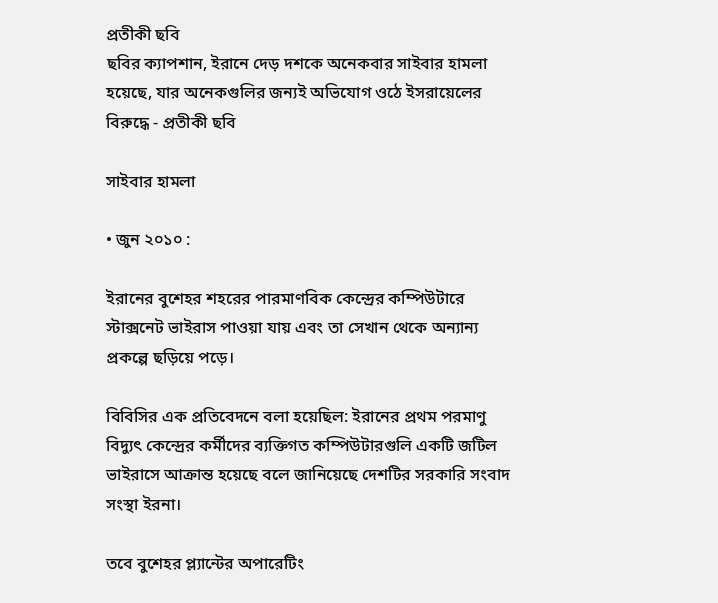প্রতীকী ছবি
ছবির ক্যাপশান, ইরানে দেড় দশকে অনেকবার সাইবার হামলা হয়েছে, যার অনেকগুলির জন্যই অভিযোগ ওঠে ইসরায়েলের বিরুদ্ধে - প্রতীকী ছবি

সাইবার হামলা

• জুন ২০১০ :

ইরানের বুশেহর শহরের পারমাণবিক কেন্দ্রের কম্পিউটারে স্টাক্সনেট ভাইরাস পাওয়া যায় এবং তা সেখান থেকে অন্যান্য প্রকল্পে ছড়িয়ে পড়ে।

বিবিসির এক প্রতিবেদনে বলা হয়েছিল: ইরানের প্রথম পরমাণু বিদ্যুৎ কেন্দ্রের কর্মীদের ব্যক্তিগত কম্পিউটারগুলি একটি জটিল ভাইরাসে আক্রান্ত হয়েছে বলে জানিয়েছে দেশটির সরকারি সংবাদ সংস্থা ইরনা।

তবে বুশেহর প্ল্যান্টের অপারেটিং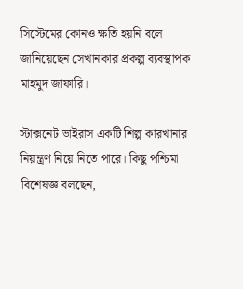সিস্টেমের কোনও ক্ষতি হয়নি বলে জানিয়েছেন সেখানকার প্রকল্প ব্যবস্থাপক মাহমুদ জাফারি।

স্টাক্সনেট ভাইরাস একটি শিল্প কারখানার নিয়ন্ত্রণ নিয়ে নিতে পারে। কিছু পশ্চিমা বিশেষজ্ঞ বলছেন,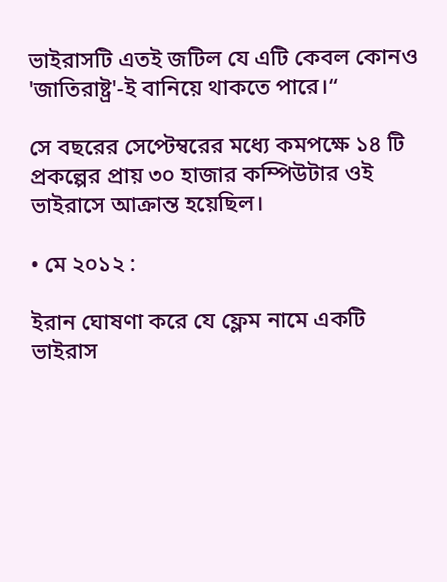ভাইরাসটি এতই জটিল যে এটি কেবল কোনও 'জাতিরাষ্ট্র'-ই বানিয়ে থাকতে পারে।“

সে বছরের সেপ্টেম্বরের মধ্যে কমপক্ষে ১৪ টি প্রকল্পের প্রায় ৩০ হাজার কম্পিউটার ওই ভাইরাসে আক্রান্ত হয়েছিল।

• মে ২০১২ :

ইরান ঘোষণা করে যে ফ্লেম নামে একটি ভাইরাস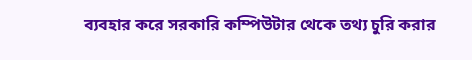ব্যবহার করে সরকারি কম্পিউটার থেকে তথ্য চুরি করার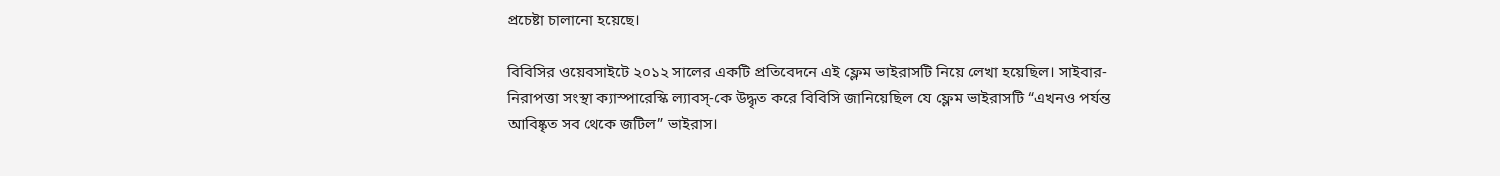প্রচেষ্টা চালানো হয়েছে।

বিবিসির ওয়েবসাইটে ২০১২ সালের একটি প্রতিবেদনে এই ফ্লেম ভাইরাসটি নিয়ে লেখা হয়েছিল। সাইবার-নিরাপত্তা সংস্থা ক্যাস্পারেস্কি ল্যাবস্-কে উদ্ধৃত করে বিবিসি জানিয়েছিল যে ফ্লেম ভাইরাসটি “এখনও পর্যন্ত আবিষ্কৃত সব থেকে জটিল” ভাইরাস।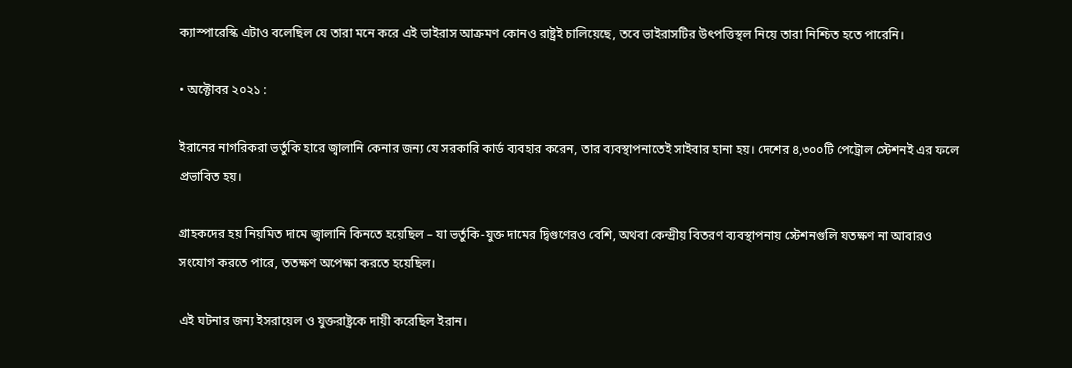ক্যাস্পারেস্কি এটাও বলেছিল যে তারা মনে করে এই ভাইরাস আক্রমণ কোনও রাষ্ট্রই চালিয়েছে, তবে ভাইরাসটির উৎপত্তিস্থল নিয়ে তারা নিশ্চিত হতে পারেনি।

• অক্টোবর ২০২১ :

ইরানের নাগরিকরা ভর্তুকি হারে জ্বালানি কেনার জন্য যে সরকারি কার্ড ব্যবহার করেন, তার ব্যবস্থাপনাতেই সাইবার হানা হয়। দেশের ৪,৩০০টি পেট্রোল স্টেশনই এর ফলে প্রভাবিত হয়।

গ্রাহকদের হয় নিয়মিত দামে জ্বালানি কিনতে হয়েছিল – যা ভর্তুকি-যুক্ত দামের দ্বিগুণেরও বেশি, অথবা কেন্দ্রীয় বিতরণ ব্যবস্থাপনায় স্টেশনগুলি যতক্ষণ না আবারও সংযোগ করতে পারে, ততক্ষণ অপেক্ষা করতে হয়েছিল।

এই ঘটনার জন্য ইসরায়েল ও যুক্তরাষ্ট্রকে দায়ী করেছিল ইরান।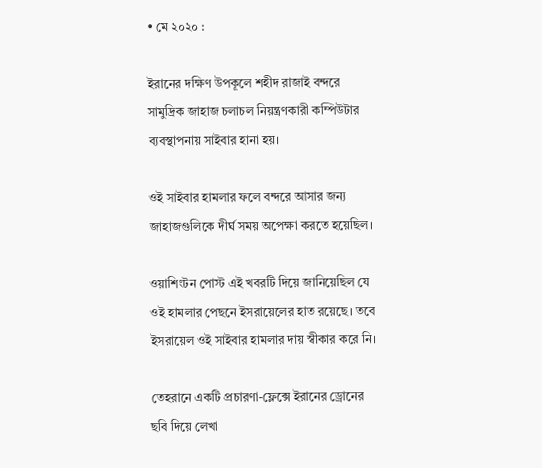• মে ২০২০ :

ইরানের দক্ষিণ উপকূলে শহীদ রাজাই বন্দরে সামুদ্রিক জাহাজ চলাচল নিয়ন্ত্রণকারী কম্পিউটার ব্যবস্থাপনায় সাইবার হানা হয়।

ওই সাইবার হামলার ফলে বন্দরে আসার জন্য জাহাজগুলিকে দীর্ঘ সময় অপেক্ষা করতে হয়েছিল।

ওয়াশিংটন পোস্ট এই খবরটি দিয়ে জানিয়েছিল যে ওই হামলার পেছনে ইসরায়েলের হাত রয়েছে। তবে ইসরায়েল ওই সাইবার হামলার দায় স্বীকার করে নি।

তেহরানে একটি প্রচারণা-ফ্লেক্সে ইরানের ড্রোনের ছবি দিয়ে লেখা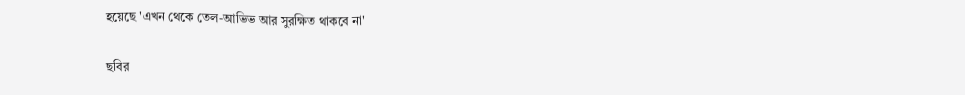হয়েছে 'এখন থেকে তেল-আভিভ আর সুরক্ষিত থাকবে না'

ছবির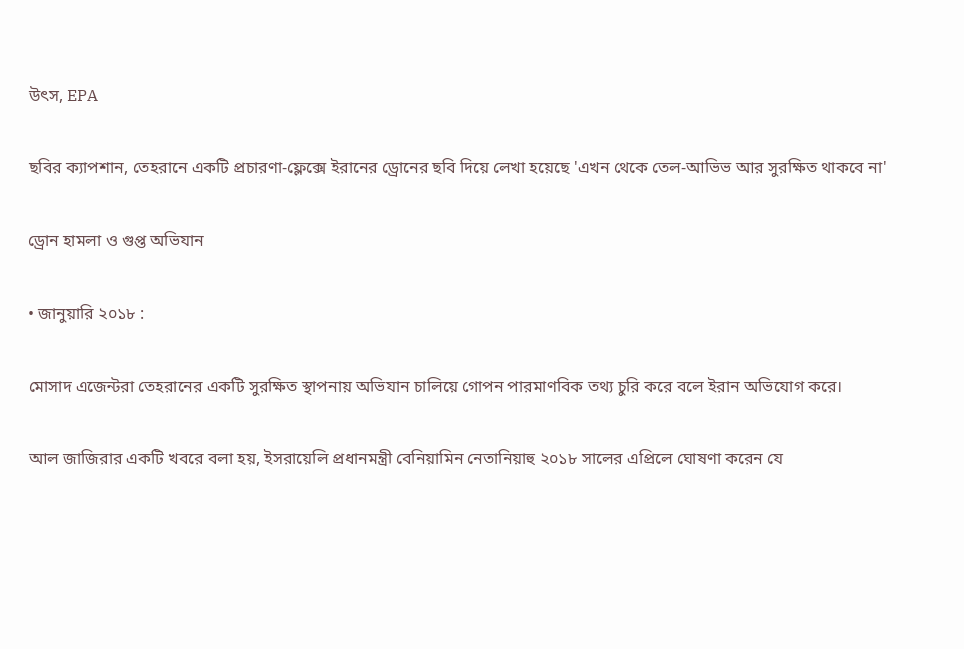উৎস, EPA

ছবির ক্যাপশান, তেহরানে একটি প্রচারণা-ফ্লেক্সে ইরানের ড্রোনের ছবি দিয়ে লেখা হয়েছে 'এখন থেকে তেল-আভিভ আর সুরক্ষিত থাকবে না'

ড্রোন হামলা ও গুপ্ত অভিযান

• জানুয়ারি ২০১৮ :

মোসাদ এজেন্টরা তেহরানের একটি সুরক্ষিত স্থাপনায় অভিযান চালিয়ে গোপন পারমাণবিক তথ্য চুরি করে বলে ইরান অভিযোগ করে।

আল জাজিরার একটি খবরে বলা হয়, ইসরায়েলি প্রধানমন্ত্রী বেনিয়ামিন নেতানিয়াহু ২০১৮ সালের এপ্রিলে ঘোষণা করেন যে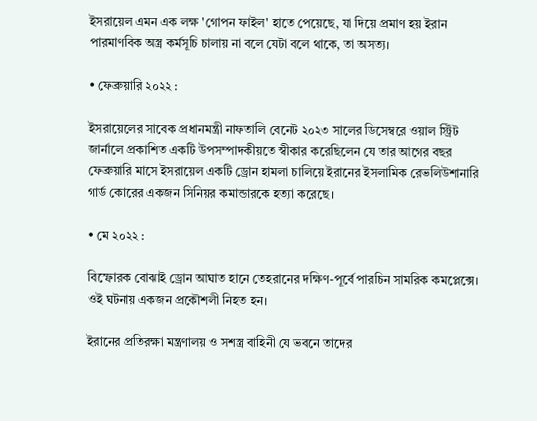ইসরায়েল এমন এক লক্ষ 'গোপন ফাইল' হাতে পেয়েছে, যা দিয়ে প্রমাণ হয় ইরান পারমাণবিক অস্ত্র কর্মসূচি চালায় না বলে যেটা বলে থাকে, তা অসত্য।

• ফেব্রুয়ারি ২০২২ :

ইসরায়েলের সাবেক প্রধানমন্ত্রী নাফতালি বেনেট ২০২৩ সালের ডিসেম্বরে ওয়াল স্ট্রিট জার্নালে প্রকাশিত একটি উপসম্পাদকীয়তে স্বীকার করেছিলেন যে তার আগের বছর ফেব্রুয়ারি মাসে ইসরায়েল একটি ড্রোন হামলা চালিয়ে ইরানের ইসলামিক রেভলিউশানারি গার্ড কোরের একজন সিনিয়র কমান্ডারকে হত্যা করেছে।

• মে ২০২২ :

বিস্ফোরক বোঝাই ড্রোন আঘাত হানে তেহরানের দক্ষিণ-পূর্বে পারচিন সামরিক কমপ্লেক্সে। ওই ঘটনায় একজন প্রকৌশলী নিহত হন।

ইরানের প্রতিরক্ষা মন্ত্রণালয় ও সশস্ত্র বাহিনী যে ভবনে তাদের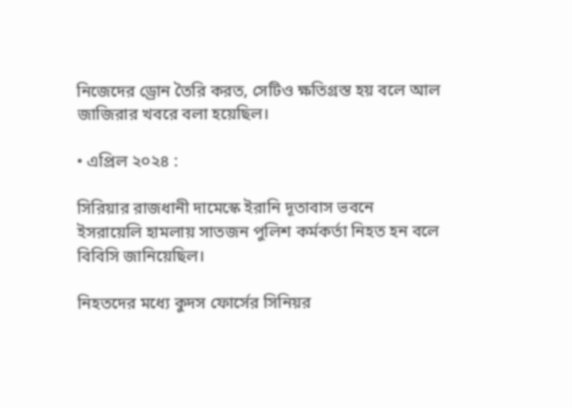নিজেদের ড্রোন তৈরি করত, সেটিও ক্ষতিগ্রস্ত হয় বলে আল জাজিরার খবরে বলা হয়েছিল।

• এপ্রিল ২০২৪ :

সিরিয়ার রাজধানী দামেস্কে ইরানি দূতাবাস ভবনে ইসরায়েলি হামলায় সাতজন পুলিশ কর্মকর্তা নিহত হন বলে বিবিসি জানিয়েছিল।

নিহতদের মধ্যে কুদস ফোর্সের সিনিয়র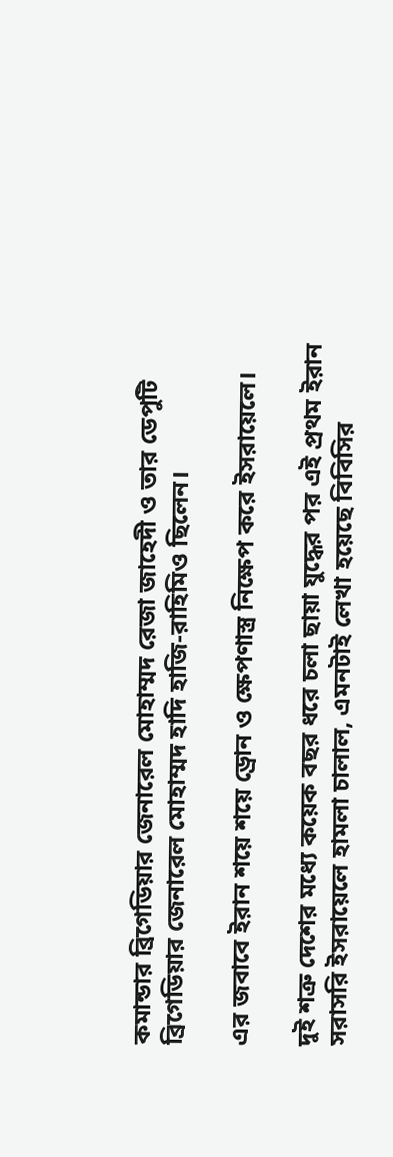কমান্ডার ব্রিগেডিয়ার জেনারেল মোহাম্মদ রেজা জাহেদী ও তার ডেপুটি ব্রিগেডিয়ার জেনারেল মোহাম্মদ হাদি হাজি-রাহিমিও ছিলেন।

এর জবাবে ইরান শয়ে শয়ে ড্রোন ও ক্ষেপণাস্ত্র নিক্ষেপ করে ইসরায়েলে।

দুই শত্রু দেশের মধ্যে কয়েক বছর ধরে চলা ছায়া যুদ্ধের পর এই প্রথম ইরান সরাসরি ইসরায়েলে হামলা চালাল, এমনটাই লেখা হয়েছে বিবিসির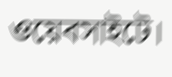ওয়েবসাইটে।